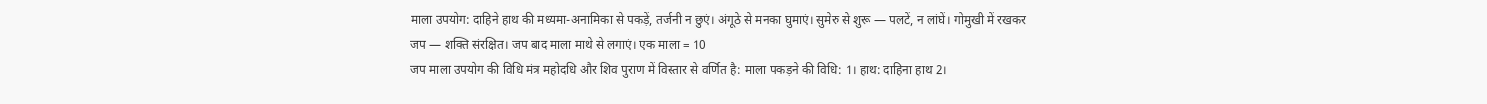माला उपयोग: दाहिने हाथ की मध्यमा-अनामिका से पकड़ें, तर्जनी न छुएं। अंगूठे से मनका घुमाएं। सुमेरु से शुरू — पलटें, न लांघें। गोमुखी में रखकर जप — शक्ति संरक्षित। जप बाद माला माथे से लगाएं। एक माला = 10
जप माला उपयोग की विधि मंत्र महोदधि और शिव पुराण में विस्तार से वर्णित है: माला पकड़ने की विधि: 1। हाथ: दाहिना हाथ 2।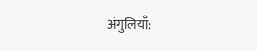अंगुलियाँ: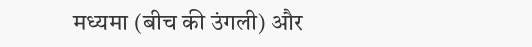मध्यमा (बीच की उंगली) और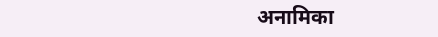अनामिका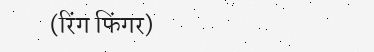(रिंग फिंगर)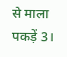से माला पकड़ें 3।